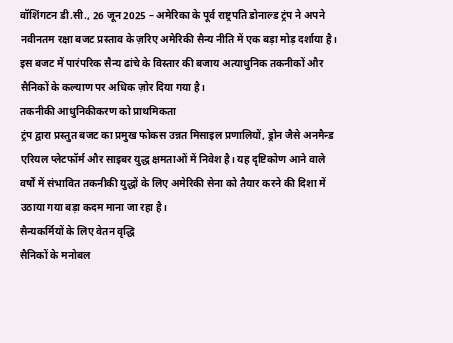वॉशिंगटन डी.सी., 26 जून 2025 – अमेरिका के पूर्व राष्ट्रपति डोनाल्ड ट्रंप ने अपने नवीनतम रक्षा बजट प्रस्ताव के ज़रिए अमेरिकी सैन्य नीति में एक बड़ा मोड़ दर्शाया है। इस बजट में पारंपरिक सैन्य ढांचे के विस्तार की बजाय अत्याधुनिक तकनीकों और सैनिकों के कल्याण पर अधिक ज़ोर दिया गया है।
तकनीकी आधुनिकीकरण को प्राथमिकता
ट्रंप द्वारा प्रस्तुत बजट का प्रमुख फोकस उन्नत मिसाइल प्रणालियों, ड्रोन जैसे अनमैन्ड एरियल प्लेटफॉर्म और साइबर युद्ध क्षमताओं में निवेश है। यह दृष्टिकोण आने वाले वर्षों में संभावित तकनीकी युद्धों के लिए अमेरिकी सेना को तैयार करने की दिशा में उठाया गया बड़ा कदम माना जा रहा है।
सैन्यकर्मियों के लिए वेतन वृद्धि
सैनिकों के मनोबल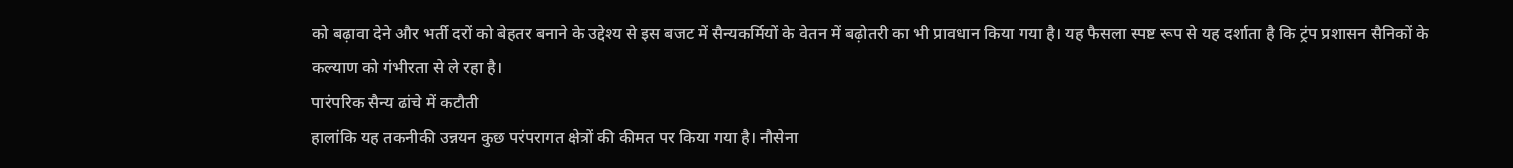को बढ़ावा देने और भर्ती दरों को बेहतर बनाने के उद्देश्य से इस बजट में सैन्यकर्मियों के वेतन में बढ़ोतरी का भी प्रावधान किया गया है। यह फैसला स्पष्ट रूप से यह दर्शाता है कि ट्रंप प्रशासन सैनिकों के कल्याण को गंभीरता से ले रहा है।
पारंपरिक सैन्य ढांचे में कटौती
हालांकि यह तकनीकी उन्नयन कुछ परंपरागत क्षेत्रों की कीमत पर किया गया है। नौसेना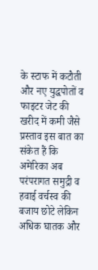के स्टाफ में कटौती और नए युद्धपोतों व फाइटर जेट की खरीद में कमी जैसे प्रस्ताव इस बात का संकेत हैं कि अमेरिका अब परंपरागत समुद्री व हवाई वर्चस्व की बजाय छोटे लेकिन अधिक घातक और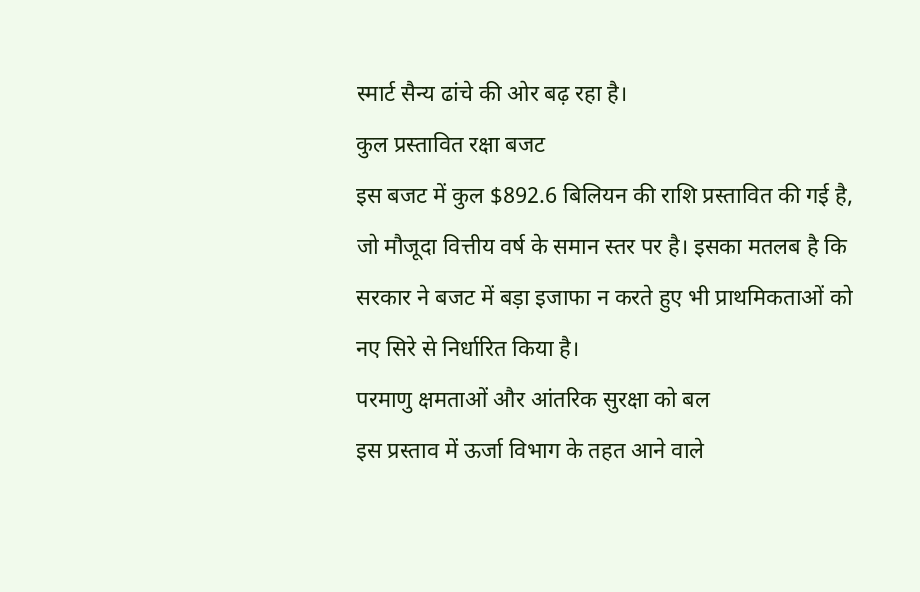स्मार्ट सैन्य ढांचे की ओर बढ़ रहा है।
कुल प्रस्तावित रक्षा बजट
इस बजट में कुल $892.6 बिलियन की राशि प्रस्तावित की गई है, जो मौजूदा वित्तीय वर्ष के समान स्तर पर है। इसका मतलब है कि सरकार ने बजट में बड़ा इजाफा न करते हुए भी प्राथमिकताओं को नए सिरे से निर्धारित किया है।
परमाणु क्षमताओं और आंतरिक सुरक्षा को बल
इस प्रस्ताव में ऊर्जा विभाग के तहत आने वाले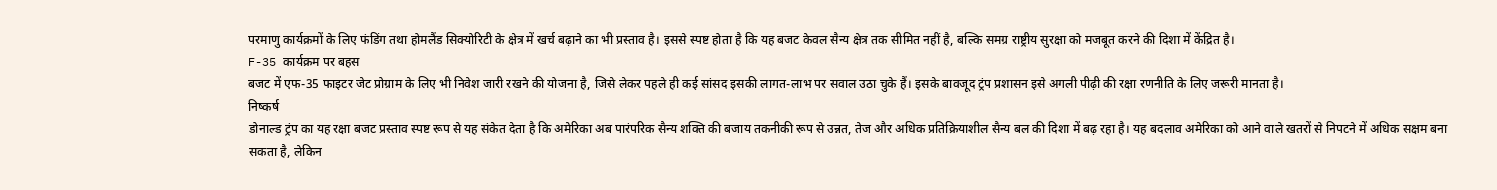परमाणु कार्यक्रमों के लिए फंडिंग तथा होमलैंड सिक्योरिटी के क्षेत्र में खर्च बढ़ाने का भी प्रस्ताव है। इससे स्पष्ट होता है कि यह बजट केवल सैन्य क्षेत्र तक सीमित नहीं है, बल्कि समग्र राष्ट्रीय सुरक्षा को मजबूत करने की दिशा में केंद्रित है।
F-35 कार्यक्रम पर बहस
बजट में एफ-35 फाइटर जेट प्रोग्राम के लिए भी निवेश जारी रखने की योजना है, जिसे लेकर पहले ही कई सांसद इसकी लागत-लाभ पर सवाल उठा चुके हैं। इसके बावजूद ट्रंप प्रशासन इसे अगली पीढ़ी की रक्षा रणनीति के लिए जरूरी मानता है।
निष्कर्ष
डोनाल्ड ट्रंप का यह रक्षा बजट प्रस्ताव स्पष्ट रूप से यह संकेत देता है कि अमेरिका अब पारंपरिक सैन्य शक्ति की बजाय तकनीकी रूप से उन्नत, तेज और अधिक प्रतिक्रियाशील सैन्य बल की दिशा में बढ़ रहा है। यह बदलाव अमेरिका को आने वाले खतरों से निपटने में अधिक सक्षम बना सकता है, लेकिन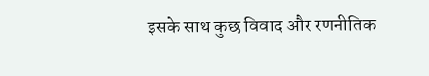इसके साथ कुछ विवाद और रणनीतिक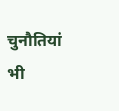चुनौतियां भी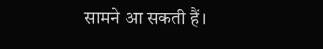सामने आ सकती हैं।